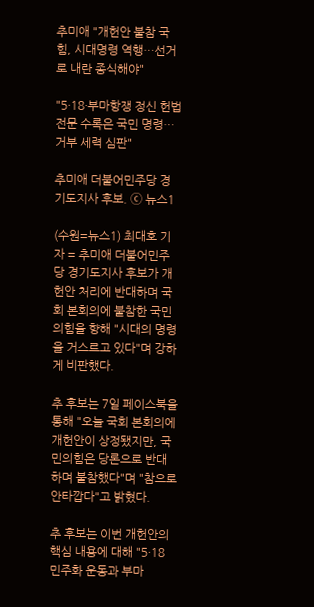추미애 "개헌안 불참 국힘, 시대명령 역행…선거로 내란 종식해야"

"5·18·부마항쟁 정신 헌법 전문 수록은 국민 명령…거부 세력 심판"

추미애 더불어민주당 경기도지사 후보. ⓒ 뉴스1

(수원=뉴스1) 최대호 기자 = 추미애 더불어민주당 경기도지사 후보가 개헌안 처리에 반대하며 국회 본회의에 불참한 국민의힘을 향해 "시대의 명령을 거스르고 있다"며 강하게 비판했다.

추 후보는 7일 페이스북을 통해 "오늘 국회 본회의에 개헌안이 상정됐지만, 국민의힘은 당론으로 반대하며 불참했다"며 "참으로 안타깝다"고 밝혔다.

추 후보는 이번 개헌안의 핵심 내용에 대해 "5·18 민주화 운동과 부마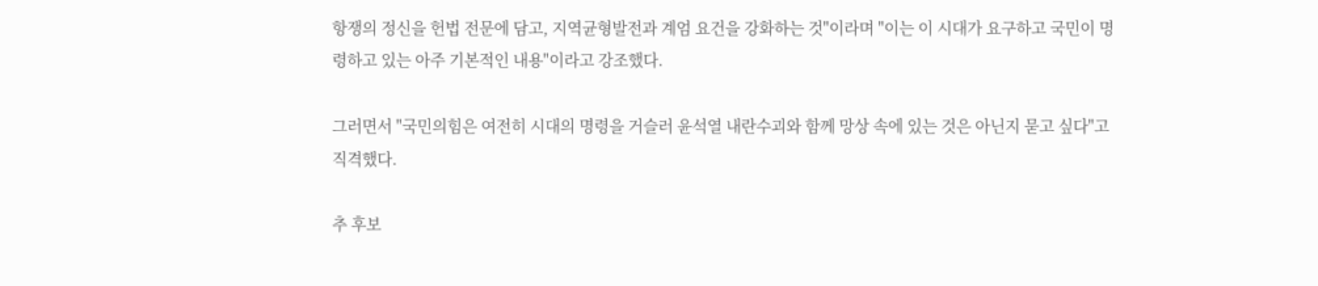항쟁의 정신을 헌법 전문에 담고, 지역균형발전과 계엄 요건을 강화하는 것"이라며 "이는 이 시대가 요구하고 국민이 명령하고 있는 아주 기본적인 내용"이라고 강조했다.

그러면서 "국민의힘은 여전히 시대의 명령을 거슬러 윤석열 내란수괴와 함께 망상 속에 있는 것은 아닌지 묻고 싶다"고 직격했다.

추 후보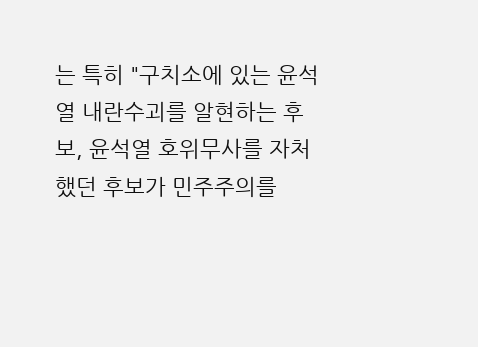는 특히 "구치소에 있는 윤석열 내란수괴를 알현하는 후보, 윤석열 호위무사를 자처했던 후보가 민주주의를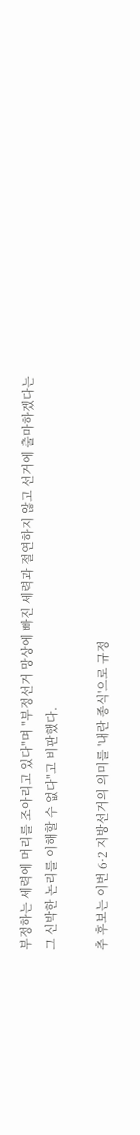부정하는 세력에 머리를 조아리고 있다"며 "부정선거 망상에 빠진 세력과 절연하지 않고 선거에 출마하겠다는 그 신박한 논리를 이해할 수 없다"고 비판했다.

추 후보는 이번 6·2 지방선거의 의미를 '내란 종식'으로 규정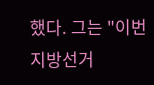했다. 그는 "이번 지방선거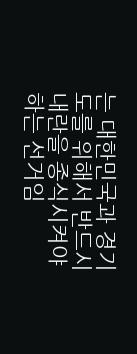는 대한민국과 경기도를 위해서 반드시 내란을 종식시켜야 하는 선거임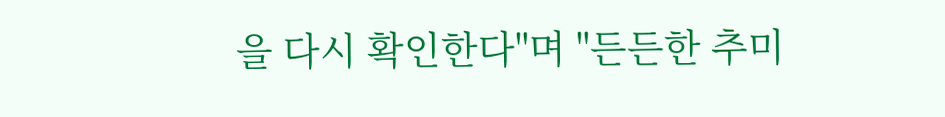을 다시 확인한다"며 "든든한 추미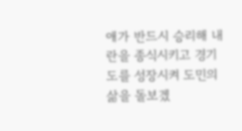애가 반드시 승리해 내란을 종식시키고 경기도를 성장시켜 도민의 삶을 돌보겠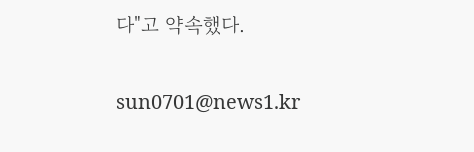다"고 약속했다.

sun0701@news1.kr